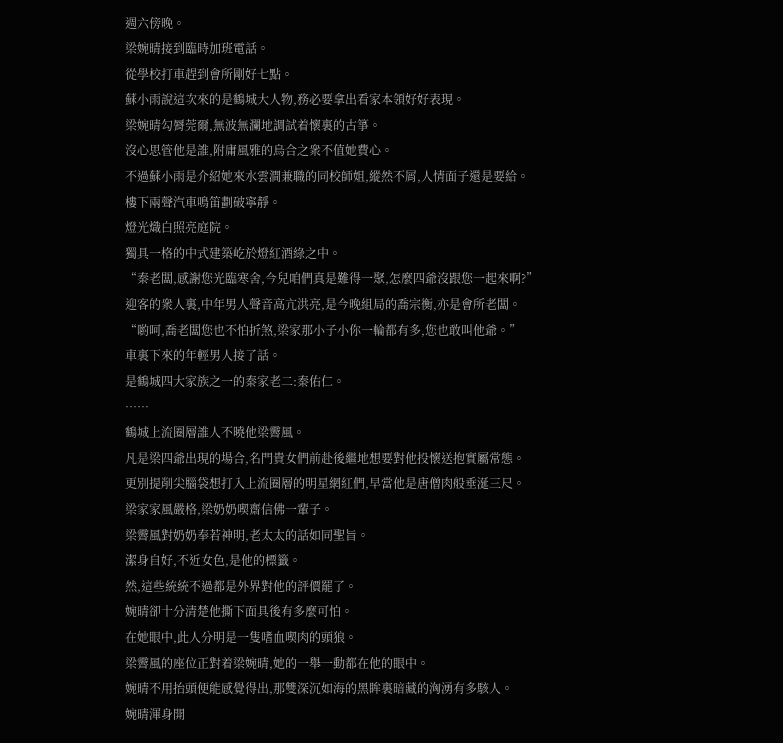週六傍晚。
梁婉晴接到臨時加班電話。
從學校打車趕到會所剛好七點。
蘇小雨說這次來的是鶴城大人物,務必要拿出看家本領好好表現。
梁婉晴勾脣莞爾,無波無瀾地調試着懷裏的古箏。
沒心思管他是誰,附庸風雅的烏合之衆不值她費心。
不過蘇小雨是介紹她來水雲澗兼職的同校師姐,縱然不屑,人情面子還是要給。
樓下兩聲汽車鳴笛劃破寧靜。
燈光熾白照亮庭院。
獨具一格的中式建築屹於燈紅酒綠之中。
“秦老闆,感謝您光臨寒舍,今兒咱們真是難得一聚,怎麼四爺沒跟您一起來啊?”
迎客的衆人裏,中年男人聲音高亢洪亮,是今晚組局的喬宗衡,亦是會所老闆。
“喲呵,喬老闆您也不怕折煞,梁家那小子小你一輪都有多,您也敢叫他爺。”
車裏下來的年輕男人接了話。
是鶴城四大家族之一的秦家老二:秦佑仁。
……
鶴城上流圈層誰人不曉他梁霽風。
凡是梁四爺出現的場合,名門貴女們前赴後繼地想要對他投懷送抱實屬常態。
更別提削尖腦袋想打入上流圈層的明星網紅們,早當他是唐僧肉般垂涎三尺。
梁家家風嚴格,梁奶奶喫齋信佛一輩子。
梁霽風對奶奶奉若神明,老太太的話如同聖旨。
潔身自好,不近女色,是他的標籤。
然,這些統統不過都是外界對他的評價罷了。
婉晴卻十分清楚他撕下面具後有多麼可怕。
在她眼中,此人分明是一隻嗜血喫肉的頭狼。
梁霽風的座位正對着梁婉晴,她的一舉一動都在他的眼中。
婉晴不用抬頭便能感覺得出,那雙深沉如海的黑眸裏暗藏的洶湧有多駭人。
婉晴渾身開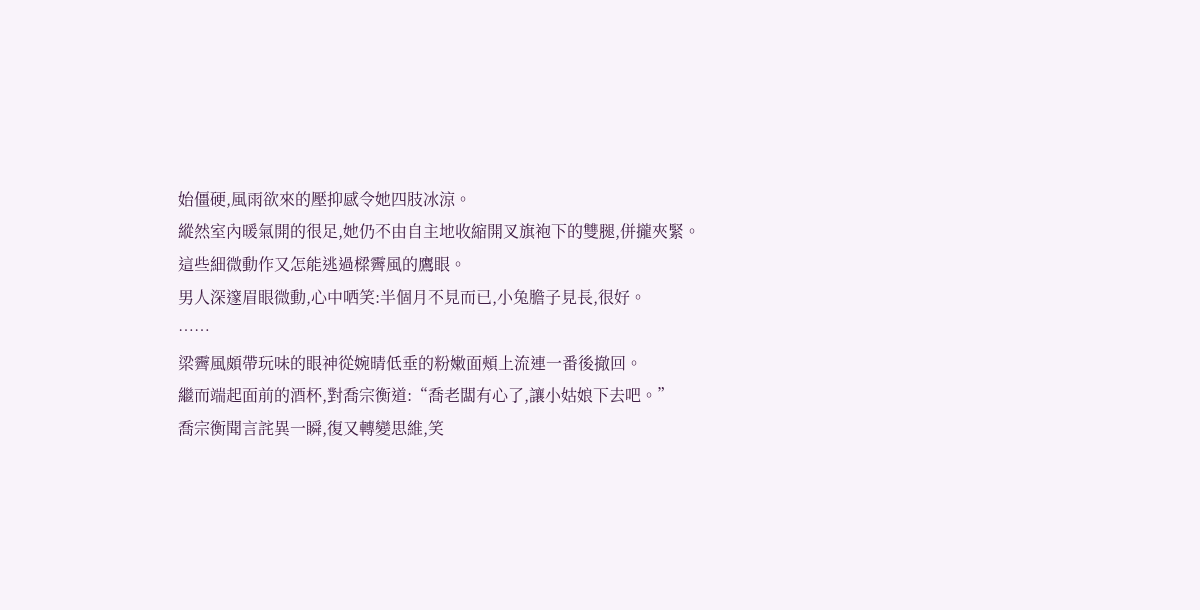始僵硬,風雨欲來的壓抑感令她四肢冰涼。
縱然室內暖氣開的很足,她仍不由自主地收縮開叉旗袍下的雙腿,併攏夾緊。
這些細微動作又怎能逃過樑霽風的鷹眼。
男人深邃眉眼微動,心中哂笑:半個月不見而已,小兔膽子見長,很好。
……
梁霽風頗帶玩味的眼神從婉晴低垂的粉嫩面頰上流連一番後撤回。
繼而端起面前的酒杯,對喬宗衡道:“喬老闆有心了,讓小姑娘下去吧。”
喬宗衡聞言詫異一瞬,復又轉變思維,笑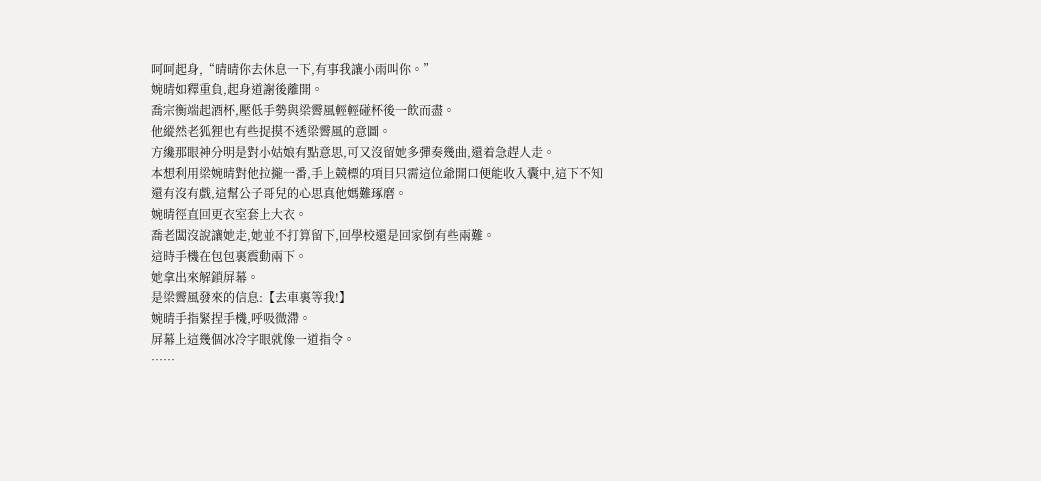呵呵起身,“晴晴你去休息一下,有事我讓小雨叫你。”
婉晴如釋重負,起身道謝後離開。
喬宗衡端起酒杯,壓低手勢與梁霽風輕輕碰杯後一飲而盡。
他縱然老狐狸也有些捉摸不透梁霽風的意圖。
方纔那眼神分明是對小姑娘有點意思,可又沒留她多彈奏幾曲,還着急趕人走。
本想利用梁婉晴對他拉攏一番,手上競標的項目只需這位爺開口便能收入囊中,這下不知還有沒有戲,這幫公子哥兒的心思真他媽難琢磨。
婉晴徑直回更衣室套上大衣。
喬老闆沒說讓她走,她並不打算留下,回學校還是回家倒有些兩難。
這時手機在包包裏震動兩下。
她拿出來解鎖屏幕。
是梁霽風發來的信息:【去車裏等我!】
婉晴手指緊捏手機,呼吸微滯。
屏幕上這幾個冰冷字眼就像一道指令。
……